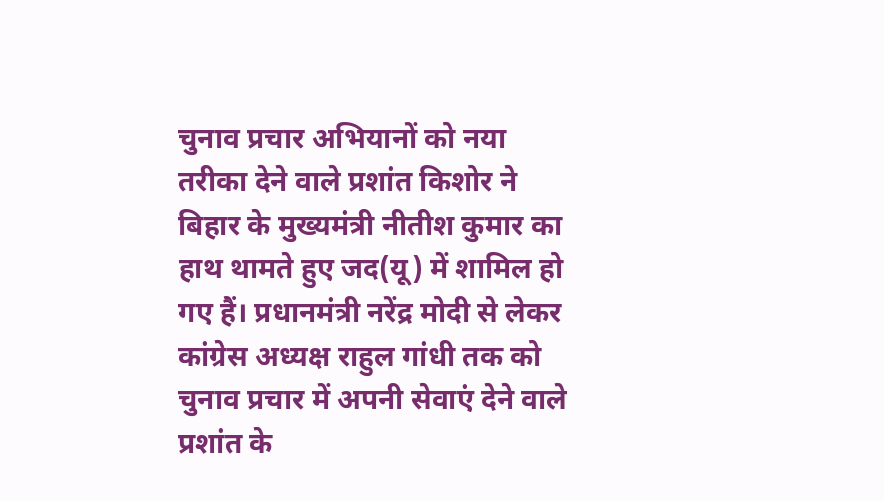चुनाव प्रचार अभियानों को नया तरीका देने वाले प्रशांत किशोर ने बिहार के मुख्यमंत्री नीतीश कुमार का हाथ थामते हुए जद(यू) में शामिल हो गए हैं। प्रधानमंत्री नरेंद्र मोदी से लेकर कांग्रेस अध्यक्ष राहुल गांधी तक को चुनाव प्रचार में अपनी सेवाएं देने वाले प्रशांत के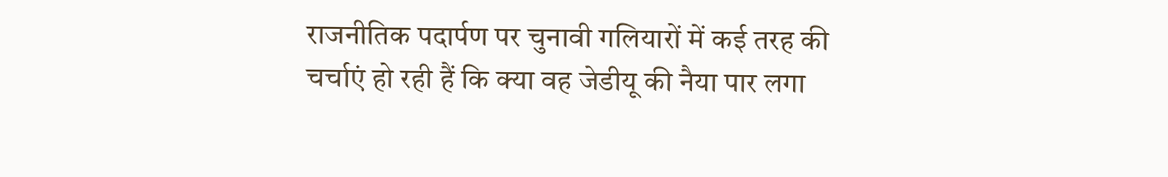राजनीतिक पदार्पण पर चुनावी गलियारों में कई तरह की चर्चाएं हो रही हैं कि क्या वह जेडीयू की नैया पार लगा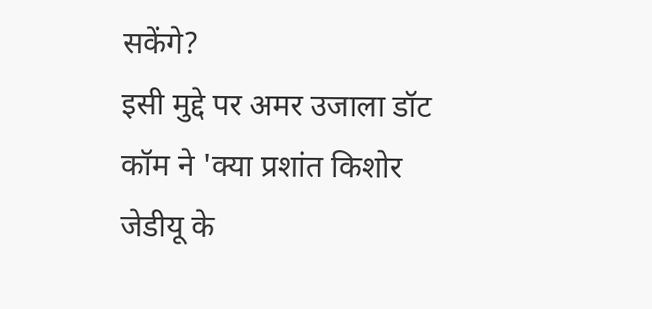सकेंगे?
इसी मुद्दे पर अमर उजाला डॉट कॉम ने 'क्या प्रशांत किशोर जेडीयू के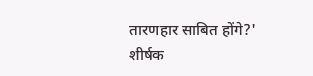तारणहार साबित होंगे?' शीर्षक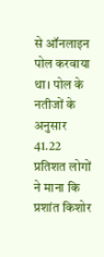से ऑनलाइन पोल करवाया था। पोल के नतीजों के अनुसार 41.22 प्रतिशत लोगों ने माना कि प्रशांत किशोर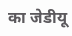का जेडीयू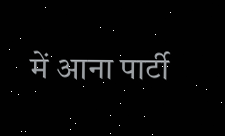में आना पार्टी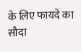के लिए फायदे का सौदा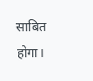साबित होगा।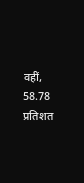वहीं, 58.78 प्रतिशत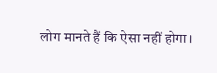लोग मानते हैं कि ऐसा नहीं होगा।